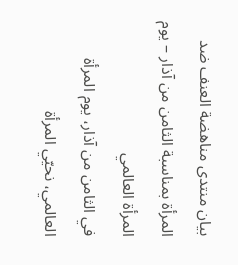بيان منتدى مناهضة العنف ضد المرأة بمناسبة الثامن من آذار – يوم المرأة العالمي
في الثامن من آذار، يوم المرأة العالمي، نحيّي المرأة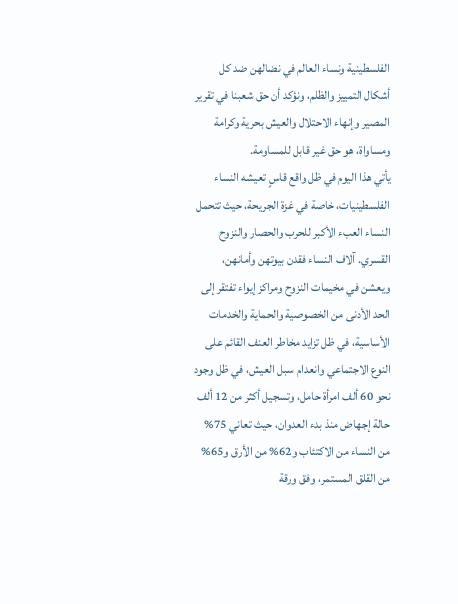الفلسطينية ونساء العالم في نضالهن ضد كل أشكال التمييز والظلم، ونؤكد أن حق شعبنا في تقرير المصير وإنهاء الاحتلال والعيش بحرية وكرامة ومساواة، هو حق غير قابل للمساومة.
يأتي هذا اليوم في ظل واقع قاسٍ تعيشه النساء الفلسطينيات، خاصة في غزة الجريحة، حيث تتحمل النساء العبء الأكبر للحرب والحصار والنزوح القسري. آلاف النساء فقدن بيوتهن وأمانهن، ويعشن في مخيمات النزوح ومراكز إيواء تفتقر إلى الحد الأدنى من الخصوصية والحماية والخدمات الأساسية، في ظل تزايد مخاطر العنف القائم على النوع الاجتماعي وانعدام سبل العيش، في ظل وجود نحو 60 ألف امرأة حامل، وتسجيل أكثر من 12 ألف حالة إجهاض منذ بدء العدوان، حيث تعاني 75% من النساء من الاكتئاب و62% من الأرق و65% من القلق المستمر، وفق ورقة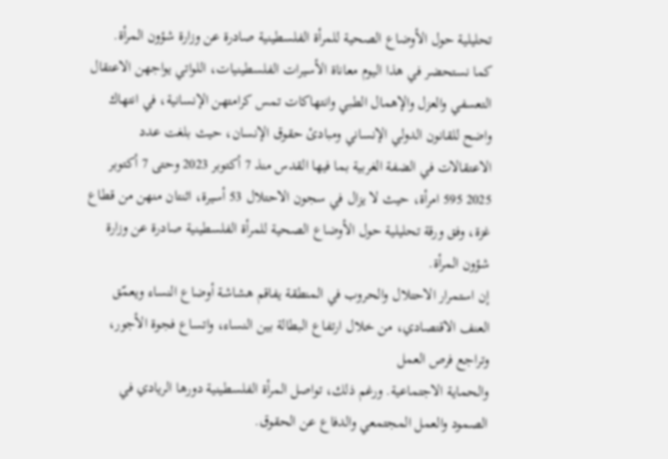تحليلية حول الأوضاع الصحية للمرأة الفلسطينية صادرة عن وزارة شؤون المرأة.
كما نستحضر في هذا اليوم معاناة الأسيرات الفلسطينيات، اللواتي يواجهن الاعتقال التعسفي والعزل والإهمال الطبي وانتهاكات تمس كرامتهن الإنسانية، في انتهاك واضح للقانون الدولي الإنساني ومبادئ حقوق الإنسان، حيث بلغت عدد الاعتقالات في الضفة الغربية بما فيها القدس منذ 7 أكتوبر 2023 وحتى 7 أكتوبر 2025 595 امرأة، حيث لا يزال في سجون الاحتلال 53 أسيرة، اثنتان منهن من قطاع غزة، وفق ورقة تحليلية حول الأوضاع الصحية للمرأة الفلسطينية صادرة عن وزارة شؤون المرأة.
إن استمرار الاحتلال والحروب في المنطقة يفاقم هشاشة أوضاع النساء ويعمّق العنف الاقتصادي، من خلال ارتفاع البطالة بين النساء، واتساع فجوة الأجور، وتراجع فرص العمل
والحماية الاجتماعية. ورغم ذلك، تواصل المرأة الفلسطينية دورها الريادي في الصمود والعمل المجتمعي والدفاع عن الحقوق.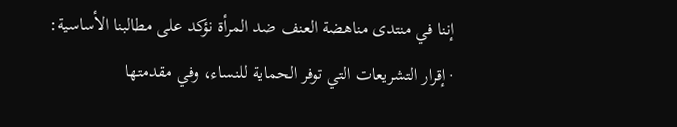إننا في منتدى مناهضة العنف ضد المرأة نؤكد على مطالبنا الأساسية:
· إقرار التشريعات التي توفر الحماية للنساء، وفي مقدمتها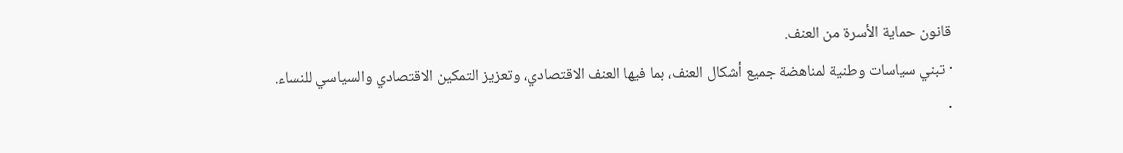قانون حماية الأسرة من العنف.
· تبني سياسات وطنية لمناهضة جميع أشكال العنف، بما فيها العنف الاقتصادي، وتعزيز التمكين الاقتصادي والسياسي للنساء.
·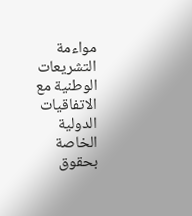مواءمة التشريعات الوطنية مع الاتفاقيات الدولية الخاصة بحقوق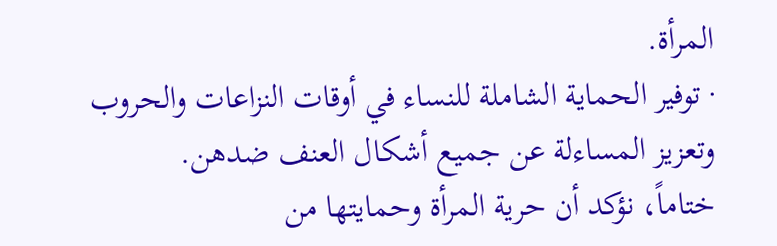المرأة.
· توفير الحماية الشاملة للنساء في أوقات النزاعات والحروب وتعزيز المساءلة عن جميع أشكال العنف ضدهن.
ختاماً، نؤكد أن حرية المرأة وحمايتها من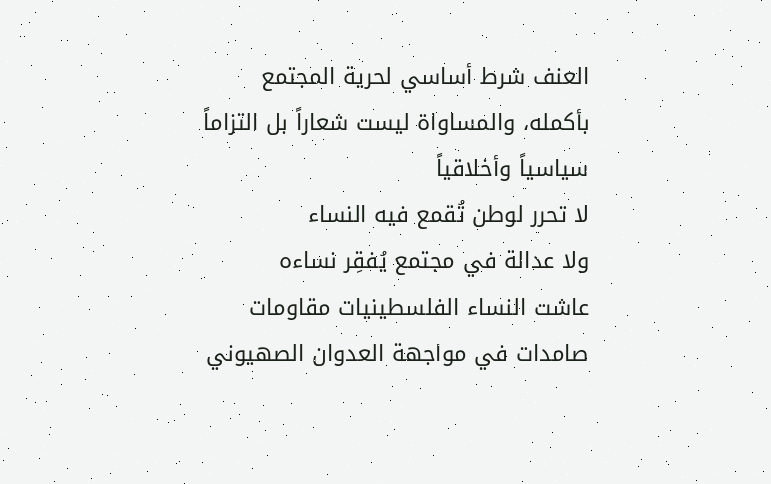العنف شرط أساسي لحرية المجتمع بأكمله، والمساواة ليست شعاراً بل التزاماً سياسياً وأخلاقياً
لا تحرر لوطن تُقمع فيه النساء
ولا عدالة في مجتمع يُفقِر نساءه
عاشت النساء الفلسطينيات مقاومات صامدات في مواجهة العدوان الصهيوني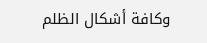وكافة أشكال الظلم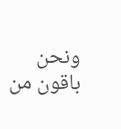ونحن باقون من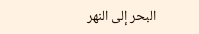البحر إلى النهر